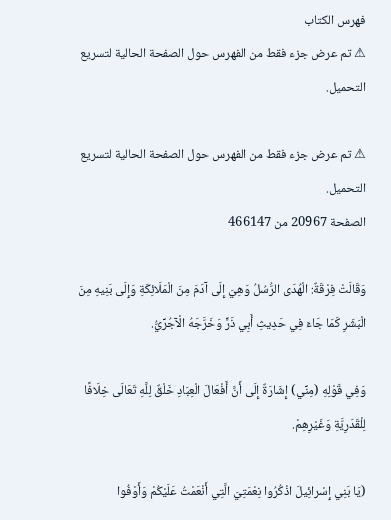فهرس الكتاب
⚠ تم عرض جزء فقط من الفهرس حول الصفحة الحالية لتسريع التحميل.

⚠ تم عرض جزء فقط من الفهرس حول الصفحة الحالية لتسريع التحميل.
الصفحة 20967 من 466147

وَقَالَتْ فِرْقَةٌ: الْهُدَى الرُّسُلُ وَهِيَ إِلَى آدَمَ مِنَ الْمَلَائِكَةِ وَإِلَى بَنِيهِ مِنَ الْبَشَرِ كَمَا جَاءَ فِي حَدِيثِ أَبِي ذَرٍّ وَخَرَّجَهُ الْآجُرِّيُّ.

وَفِي قَوْلِهِ (مِنِّي) إِشَارَةٌ إِلَى أَنَّ أَفْعَالَ الْعِبَادِ خَلْقٌ لِلَّهِ تَعَالَى خِلَافًا لِلْقَدَرِيَّةِ وَغَيْرِهِمْ.

(يَا بَنِي إِسْرائِيلَ اذْكُرُوا نِعْمَتِيَ الَّتِي أَنْعَمْتُ عَلَيْكُمْ وَأَوْفُوا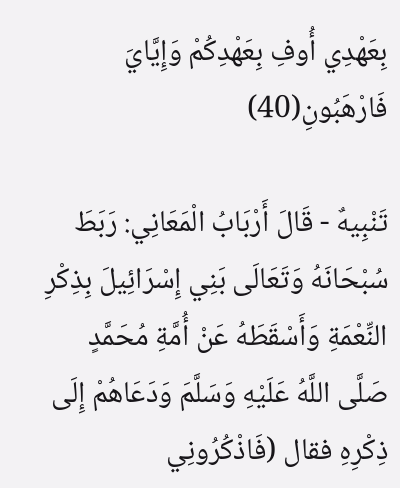بِعَهْدِي أُوفِ بِعَهْدِكُمْ وَإِيَّايَ فَارْهَبُونِ(40)

تَنْبِيهٌ - قَالَ أَرْبَابُ الْمَعَانِي: رَبَطَ سُبْحَانَهُ وَتَعَالَى بَنِي إِسْرَائِيلَ بِذِكْرِ النِّعْمَةِ وَأَسْقَطَهُ عَنْ أُمَّةِ مُحَمَّدٍ صَلَّى اللَّهُ عَلَيْهِ وَسَلَّمَ وَدَعَاهُمْ إِلَى ذِكْرِهِ فقال (فَاذْكُرُونِي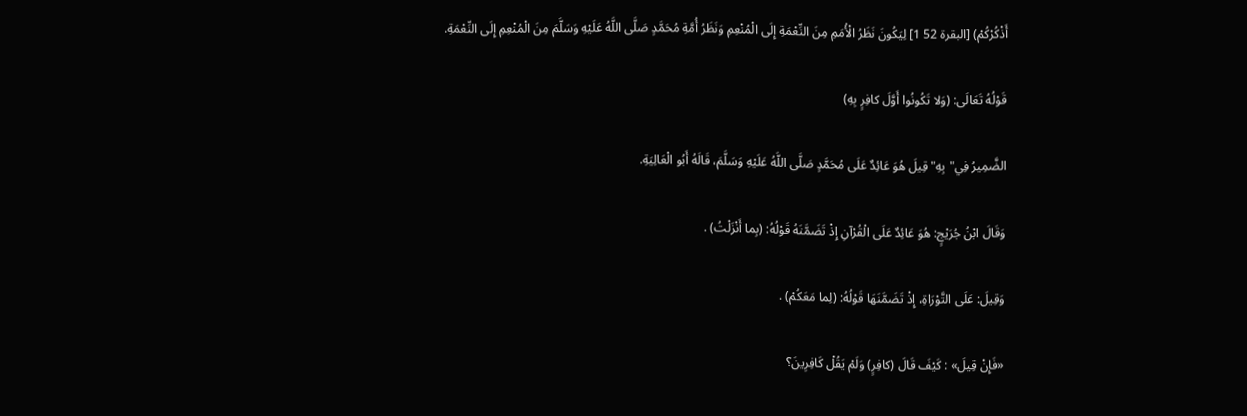أَذْكُرْكُمْ) [البقرة 52 1] لِيَكُونَ نَظَرُ الْأُمَمِ مِنَ النِّعْمَةِ إِلَى الْمُنْعِمِ وَنَظَرُ أُمَّةِ مُحَمَّدٍ صَلَّى اللَّهُ عَلَيْهِ وَسَلَّمَ مِنَ الْمُنْعِمِ إِلَى النِّعْمَةِ.

قَوْلُهُ تَعَالَى: (وَلا تَكُونُوا أَوَّلَ كافِرٍ بِهِ)

الضَّمِيرُ فِي"بِهِ"قِيلَ هُوَ عَائِدٌ عَلَى مُحَمَّدٍ صَلَّى اللَّهُ عَلَيْهِ وَسَلَّمَ، قَالَهُ أَبُو الْعَالِيَةِ.

وَقَالَ ابْنُ جُرَيْجٍ: هُوَ عَائِدٌ عَلَى الْقُرْآنِ إِذْ تَضَمَّنَهُ قَوْلُهُ: (بِما أَنْزَلْتُ) .

وَقِيلَ: عَلَى التَّوْرَاةِ، إِذْ تَضَمَّنَهَا قَوْلُهُ: (لِما مَعَكُمْ) .

«فَإِنْ قِيلَ» : كَيْفَ قَالَ (كافِرٍ) وَلَمْ يَقُلْ كَافِرِينَ؟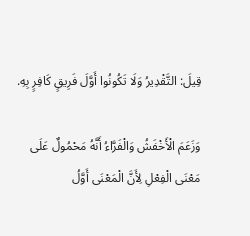قِيلَ: التَّقْدِيرُ وَلَا تَكُونُوا أَوَّلَ فَرِيقٍ كَافِرٍ بِهِ.

وَزَعَمَ الْأَخْفَشُ وَالْفَرَّاءُ أَنَّهُ مَحْمُولٌ عَلَى مَعْنَى الْفِعْلِ لِأَنَّ الْمَعْنَى أَوَّلُ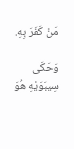مَنْ كَفَرَ بِهِ.

وَحَكَى سِيبَوَيْهِ هُوَ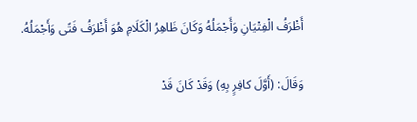أَظْرَفُ الْفِتْيَانِ وَأَجْمَلُهُ وَكَانَ ظَاهِرُ الْكَلَامِ هُوَ أَظْرَفُ فَتًى وَأَجْمَلُهُ.

وَقَالَ: (أَوَّلَ كافِرٍ بِهِ) وَقَدْ كَانَ قَدْ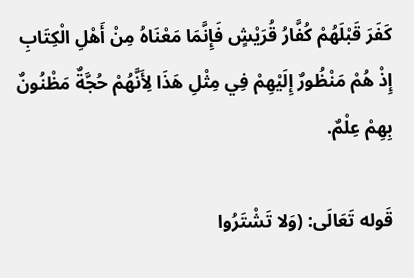كَفَرَ قَبْلَهُمْ كُفَّارُ قُرَيْشٍ فَإِنَّمَا مَعْنَاهُ مِنْ أَهْلِ الْكِتَابِ إِذْ هُمْ مَنْظُورٌ إِلَيْهِمْ فِي مِثْلِ هَذَا لِأَنَّهُمْ حُجَّةٌ مَظْنُونٌ بِهِمْ عِلْمٌ.

قَوله تَعَالَى: (وَلا تَشْتَرُوا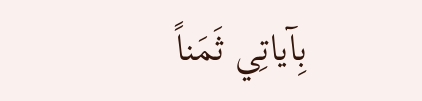بِآياتِي ثَمَناً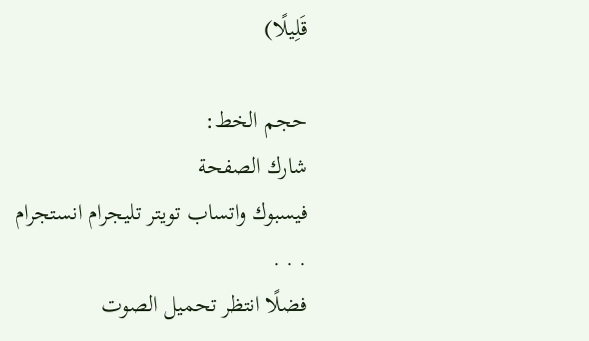قَلِيلًا)

حجم الخط:
شارك الصفحة
فيسبوك واتساب تويتر تليجرام انستجرام
. . .
فضلًا انتظر تحميل الصوت